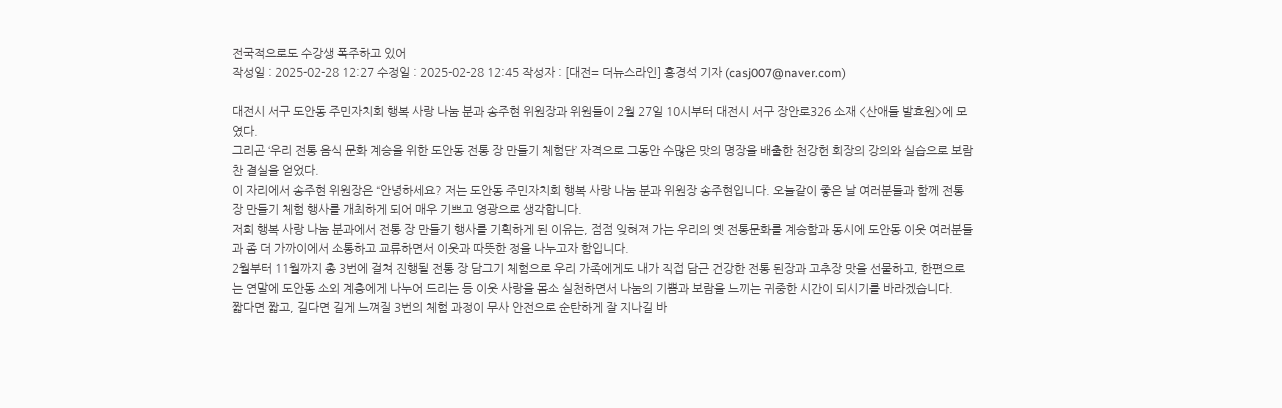전국적으로도 수강생 폭주하고 있어
작성일 : 2025-02-28 12:27 수정일 : 2025-02-28 12:45 작성자 : [대전= 더뉴스라인] 홍경석 기자 (casj007@naver.com)

대전시 서구 도안동 주민자치회 행복 사랑 나눔 분과 송주현 위원장과 위원들이 2월 27일 10시부터 대전시 서구 장안로326 소재 <산애들 발효원>에 모였다.
그리곤 ‘우리 전통 음식 문화 계승을 위한 도안동 전통 장 만들기 체험단’ 자격으로 그동안 수많은 맛의 명장을 배출한 천강헌 회장의 강의와 실습으로 보람찬 결실을 얻었다.
이 자리에서 송주현 위원장은 “안녕하세요? 저는 도안동 주민자치회 행복 사랑 나눔 분과 위원장 송주현입니다. 오늘같이 좋은 날 여러분들과 함께 전통 장 만들기 체험 행사를 개최하게 되어 매우 기쁘고 영광으로 생각합니다.
저희 행복 사랑 나눔 분과에서 전통 장 만들기 행사를 기획하게 된 이유는, 점점 잊혀져 가는 우리의 옛 전통문화를 계승함과 동시에 도안동 이웃 여러분들과 좀 더 가까이에서 소통하고 교류하면서 이웃과 따뜻한 정을 나누고자 함입니다.
2월부터 11월까지 총 3번에 걸쳐 진행될 전통 장 담그기 체험으로 우리 가족에게도 내가 직접 담근 건강한 전통 된장과 고추장 맛을 선물하고, 한편으로는 연말에 도안동 소외 계층에게 나누어 드리는 등 이웃 사랑을 몸소 실천하면서 나눔의 기쁨과 보람을 느끼는 귀중한 시간이 되시기를 바라겠습니다.
짧다면 짧고, 길다면 길게 느껴질 3번의 체험 과정이 무사 안전으로 순탄하게 잘 지나길 바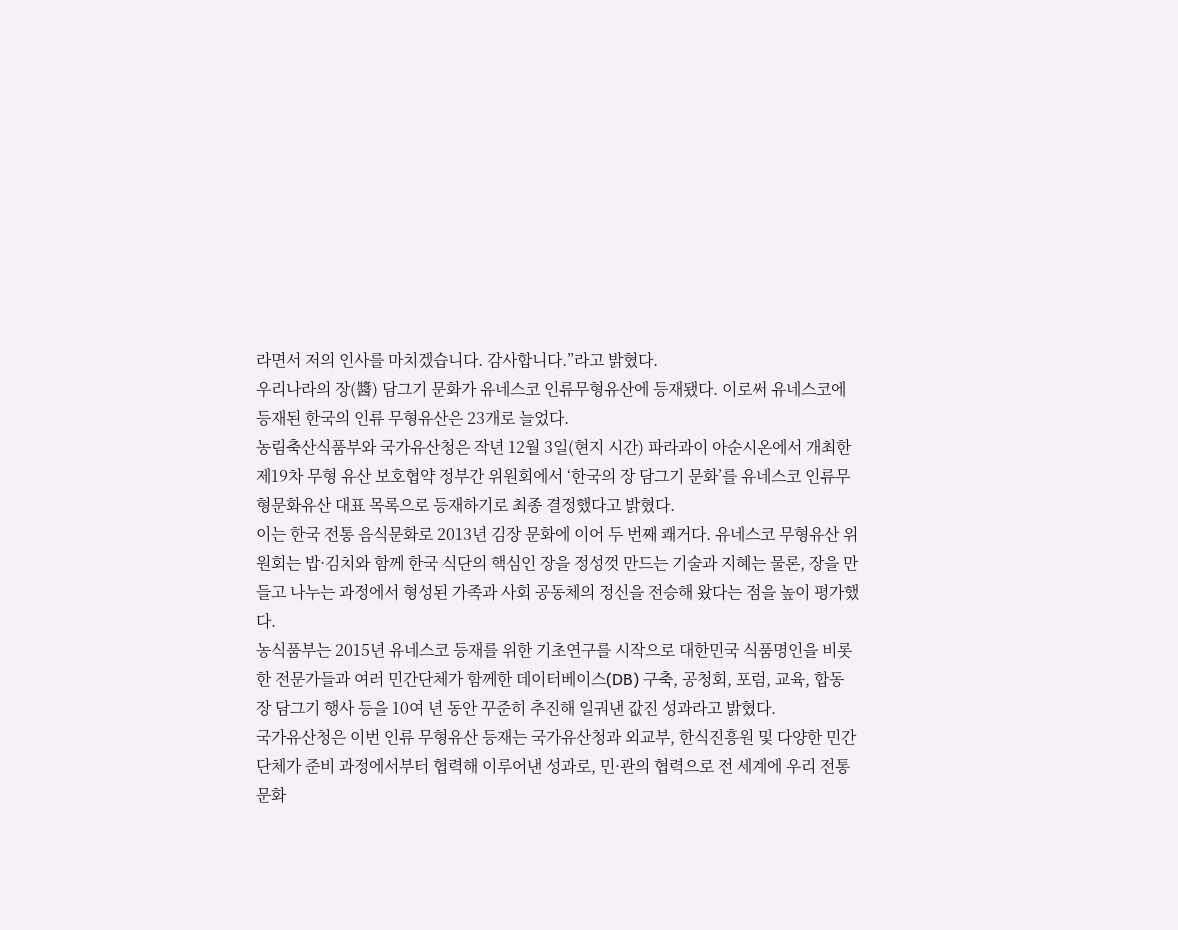라면서 저의 인사를 마치겠습니다. 감사합니다.”라고 밝혔다.
우리나라의 장(醬) 담그기 문화가 유네스코 인류무형유산에 등재됐다. 이로써 유네스코에 등재된 한국의 인류 무형유산은 23개로 늘었다.
농림축산식품부와 국가유산청은 작년 12월 3일(현지 시간) 파라과이 아순시온에서 개최한 제19차 무형 유산 보호협약 정부간 위원회에서 ‘한국의 장 담그기 문화’를 유네스코 인류무형문화유산 대표 목록으로 등재하기로 최종 결정했다고 밝혔다.
이는 한국 전통 음식문화로 2013년 김장 문화에 이어 두 번째 쾌거다. 유네스코 무형유산 위원회는 밥·김치와 함께 한국 식단의 핵심인 장을 정성껏 만드는 기술과 지혜는 물론, 장을 만들고 나누는 과정에서 형성된 가족과 사회 공동체의 정신을 전승해 왔다는 점을 높이 평가했다.
농식품부는 2015년 유네스코 등재를 위한 기초연구를 시작으로 대한민국 식품명인을 비롯한 전문가들과 여러 민간단체가 함께한 데이터베이스(DB) 구축, 공청회, 포럼, 교육, 합동 장 담그기 행사 등을 10여 년 동안 꾸준히 추진해 일궈낸 값진 성과라고 밝혔다.
국가유산청은 이번 인류 무형유산 등재는 국가유산청과 외교부, 한식진흥원 및 다양한 민간단체가 준비 과정에서부터 협력해 이루어낸 성과로, 민·관의 협력으로 전 세계에 우리 전통문화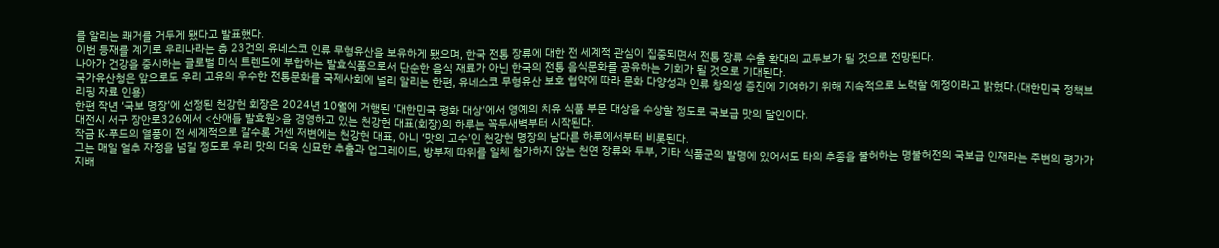를 알리는 쾌거를 거두게 됐다고 발표했다.
이번 등재를 계기로 우리나라는 총 23건의 유네스코 인류 무형유산을 보유하게 됐으며, 한국 전통 장류에 대한 전 세계적 관심이 집중되면서 전통 장류 수출 확대의 교두보가 될 것으로 전망된다.
나아가 건강을 중시하는 글로벌 미식 트렌드에 부합하는 발효식품으로서 단순한 음식 재료가 아닌 한국의 전통 음식문화를 공유하는 기회가 될 것으로 기대된다.
국가유산청은 앞으로도 우리 고유의 우수한 전통문화를 국제사회에 널리 알리는 한편, 유네스코 무형유산 보호 협약에 따라 문화 다양성과 인류 창의성 증진에 기여하기 위해 지속적으로 노력할 예정이라고 밝혔다.(대한민국 정책브리핑 자료 인용)
한편 작년 ‘국보 명장’에 선정된 천강헌 회장은 2024년 10월에 거행된 '대한민국 평화 대상'에서 영예의 치유 식품 부문 대상을 수상할 정도로 국보급 맛의 달인이다.
대전시 서구 장안로326에서 <산애들 발효원>을 경영하고 있는 천강헌 대표(회장)의 하루는 꼭두새벽부터 시작된다.
작금 K-푸드의 열풍이 전 세계적으로 갈수록 거센 저변에는 천강헌 대표, 아니 ‘맛의 고수’인 천강헌 명장의 남다른 하루에서부터 비롯된다.
그는 매일 얼추 자정을 넘길 정도로 우리 맛의 더욱 신묘한 추출과 업그레이드, 방부제 따위를 일체 첨가하지 않는 천연 장류와 두부, 기타 식품군의 발명에 있어서도 타의 추종을 불허하는 명불허전의 국보급 인재라는 주변의 평가가 지배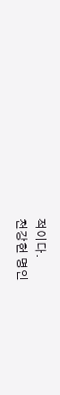적이다.
천강헌 명인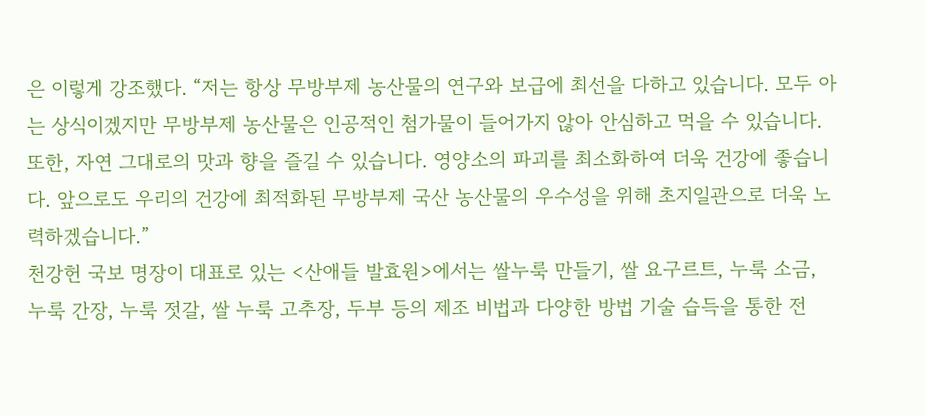은 이렇게 강조했다. “저는 항상 무방부제 농산물의 연구와 보급에 최선을 다하고 있습니다. 모두 아는 상식이겠지만 무방부제 농산물은 인공적인 첨가물이 들어가지 않아 안심하고 먹을 수 있습니다.
또한, 자연 그대로의 맛과 향을 즐길 수 있습니다. 영양소의 파괴를 최소화하여 더욱 건강에 좋습니다. 앞으로도 우리의 건강에 최적화된 무방부제 국산 농산물의 우수성을 위해 초지일관으로 더욱 노력하겠습니다.”
천강헌 국보 명장이 대표로 있는 <산애들 발효원>에서는 쌀누룩 만들기, 쌀 요구르트, 누룩 소금, 누룩 간장, 누룩 젓갈, 쌀 누룩 고추장, 두부 등의 제조 비법과 다양한 방법 기술 습득을 통한 전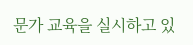문가 교육을 실시하고 있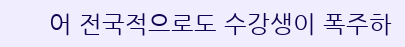어 전국적으로도 수강생이 폭주하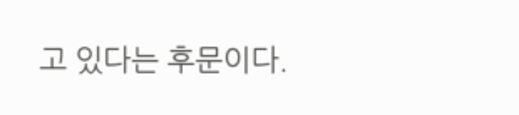고 있다는 후문이다.